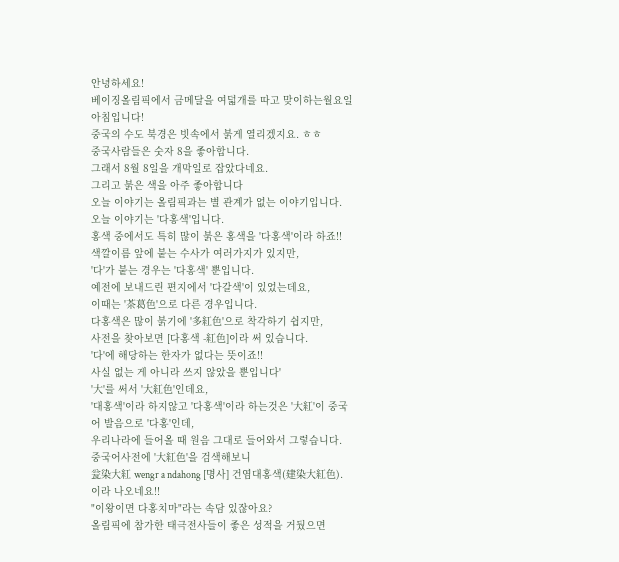안녕하세요!
베이징올림픽에서 금메달을 여덟개를 따고 맞이하는월요일아침입니다!
중국의 수도 북경은 빗속에서 붉게 열리겠지요. ㅎㅎ
중국사람들은 숫자 8을 좋아합니다.
그래서 8월 8일을 개막일로 잡았다네요.
그리고 붉은 색을 아주 좋아합니다
오늘 이야기는 올림픽과는 별 관계가 없는 이야기입니다.
오늘 이야기는 '다홍색'입니다.
홍색 중에서도 특히 많이 붉은 홍색을 '다홍색'이라 하죠!!
색깔이름 앞에 붙는 수사가 여러가지가 있지만,
'다'가 붙는 경우는 '다홍색' 뿐입니다.
예전에 보내드린 편지에서 '다갈색'이 있었는데요,
이때는 '茶葛色'으로 다른 경우입니다.
다홍색은 많이 붉기에 '多紅色'으로 착각하기 쉽지만,
사전을 찾아보면 [다홍색 -紅色]이라 써 있습니다.
'다'에 해당하는 한자가 없다는 뜻이죠!!
사실 없는 게 아니라 쓰지 않았을 뿐입니다'
'大'를 써서 '大紅色'인데요,
'대홍색'이라 하지않고 '다홍색'이라 하는것은 '大紅'이 중국어 발음으로 '다홍'인데,
우리나라에 들어올 때 원음 그대로 들어와서 그렇습니다.
중국어사전에 '大紅色'을 검색해보니
瓮染大紅 wengr a ndahong [명사] 건염대홍색(建染大紅色).이라 나오네요!!
"이왕이면 다홍치마"라는 속담 있잖아요?
올림픽에 참가한 태극전사들이 좋은 성적을 거뒀으면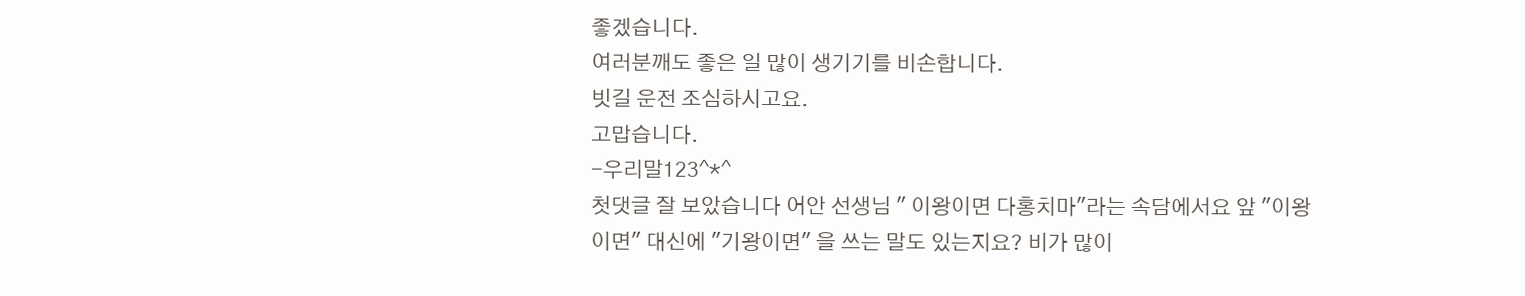좋겠습니다.
여러분깨도 좋은 일 많이 생기기를 비손합니다.
빗길 운전 조심하시고요.
고맙습니다.
-우리말123^*^
첫댓글 잘 보았습니다 어안 선생님 " 이왕이면 다홍치마"라는 속담에서요 앞 "이왕이면" 대신에 "기왕이면" 을 쓰는 말도 있는지요? 비가 많이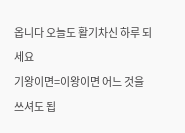옵니다 오늘도 활기차신 하루 되세요
기왕이면=이왕이면 어느 것을 쓰셔도 됩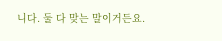니다. 둘 다 맞는 말이거든요.